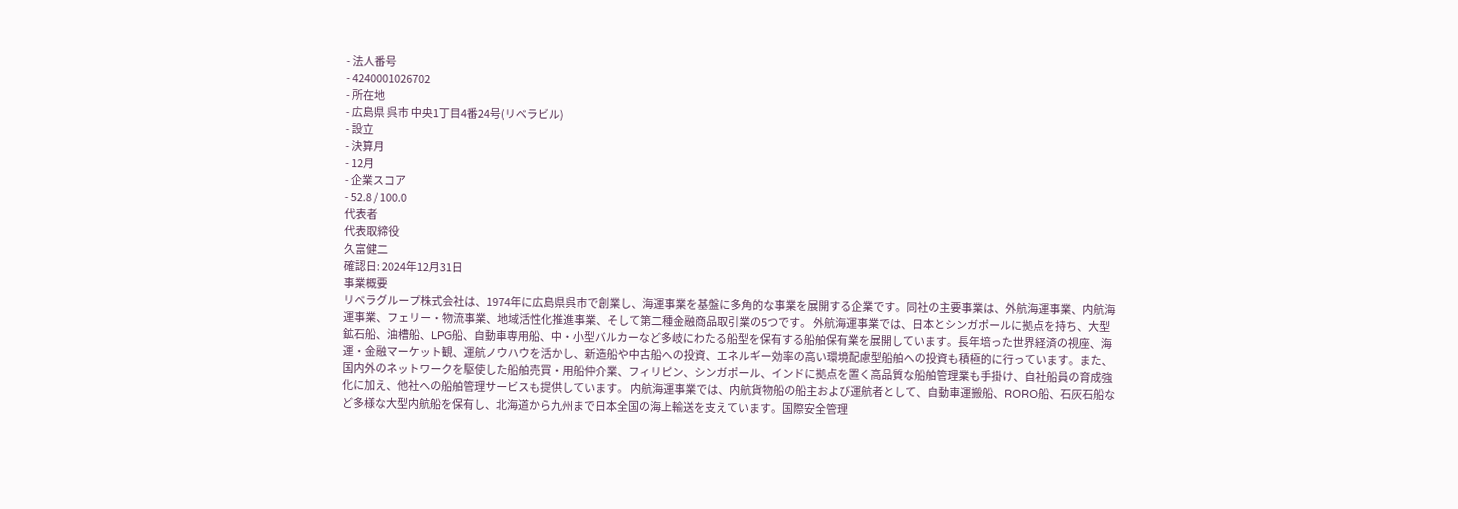- 法人番号
- 4240001026702
- 所在地
- 広島県 呉市 中央1丁目4番24号(リベラビル)
- 設立
- 決算月
- 12月
- 企業スコア
- 52.8 / 100.0
代表者
代表取締役
久富健二
確認日: 2024年12月31日
事業概要
リベラグループ株式会社は、1974年に広島県呉市で創業し、海運事業を基盤に多角的な事業を展開する企業です。同社の主要事業は、外航海運事業、内航海運事業、フェリー・物流事業、地域活性化推進事業、そして第二種金融商品取引業の5つです。 外航海運事業では、日本とシンガポールに拠点を持ち、大型鉱石船、油槽船、LPG船、自動車専用船、中・小型バルカーなど多岐にわたる船型を保有する船舶保有業を展開しています。長年培った世界経済の視座、海運・金融マーケット観、運航ノウハウを活かし、新造船や中古船への投資、エネルギー効率の高い環境配慮型船舶への投資も積極的に行っています。また、国内外のネットワークを駆使した船舶売買・用船仲介業、フィリピン、シンガポール、インドに拠点を置く高品質な船舶管理業も手掛け、自社船員の育成強化に加え、他社への船舶管理サービスも提供しています。 内航海運事業では、内航貨物船の船主および運航者として、自動車運搬船、RORO船、石灰石船など多様な大型内航船を保有し、北海道から九州まで日本全国の海上輸送を支えています。国際安全管理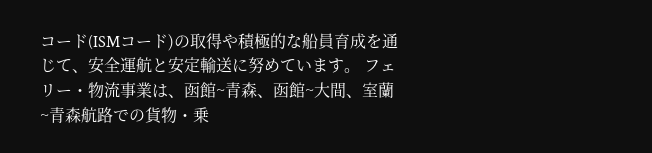コード(ISMコード)の取得や積極的な船員育成を通じて、安全運航と安定輸送に努めています。 フェリー・物流事業は、函館~青森、函館~大間、室蘭~青森航路での貨物・乗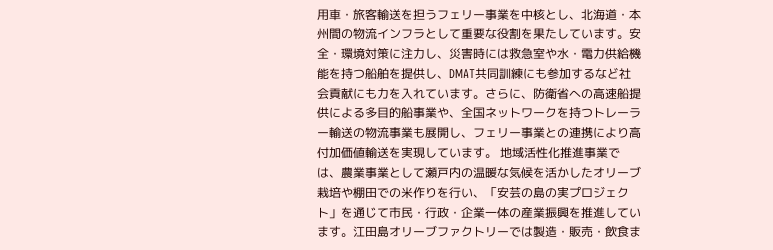用車・旅客輸送を担うフェリー事業を中核とし、北海道・本州間の物流インフラとして重要な役割を果たしています。安全・環境対策に注力し、災害時には救急室や水・電力供給機能を持つ船舶を提供し、DMAT共同訓練にも参加するなど社会貢献にも力を入れています。さらに、防衛省への高速船提供による多目的船事業や、全国ネットワークを持つトレーラー輸送の物流事業も展開し、フェリー事業との連携により高付加価値輸送を実現しています。 地域活性化推進事業では、農業事業として瀬戸内の温暖な気候を活かしたオリーブ栽培や棚田での米作りを行い、「安芸の島の実プロジェクト」を通じて市民・行政・企業一体の産業振興を推進しています。江田島オリーブファクトリーでは製造・販売・飲食ま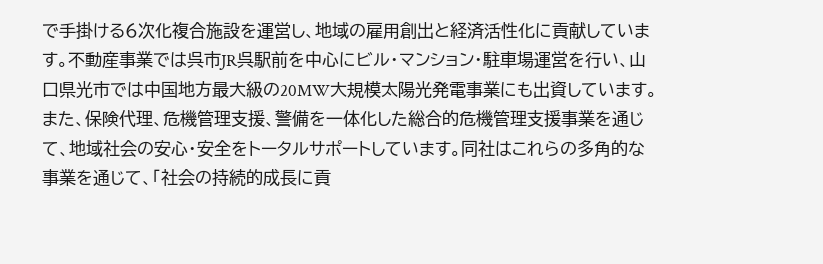で手掛ける6次化複合施設を運営し、地域の雇用創出と経済活性化に貢献しています。不動産事業では呉市JR呉駅前を中心にビル・マンション・駐車場運営を行い、山口県光市では中国地方最大級の20MW大規模太陽光発電事業にも出資しています。また、保険代理、危機管理支援、警備を一体化した総合的危機管理支援事業を通じて、地域社会の安心・安全をトータルサポートしています。同社はこれらの多角的な事業を通じて、「社会の持続的成長に貢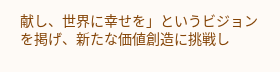献し、世界に幸せを」というビジョンを掲げ、新たな価値創造に挑戦し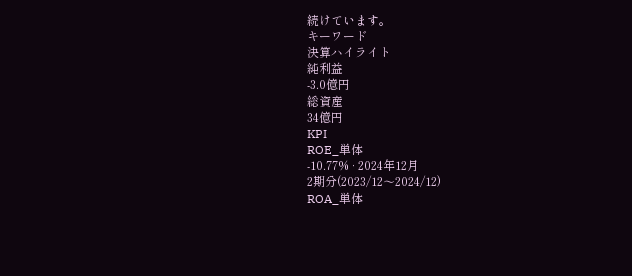続けています。
キーワード
決算ハイライト
純利益
-3.0億円
総資産
34億円
KPI
ROE_単体
-10.77% · 2024年12月
2期分(2023/12〜2024/12)
ROA_単体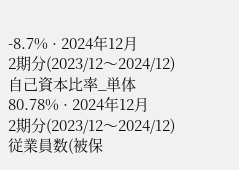-8.7% · 2024年12月
2期分(2023/12〜2024/12)
自己資本比率_単体
80.78% · 2024年12月
2期分(2023/12〜2024/12)
従業員数(被保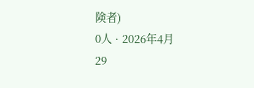険者)
0人 · 2026年4月
29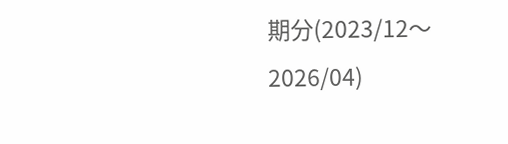期分(2023/12〜2026/04)